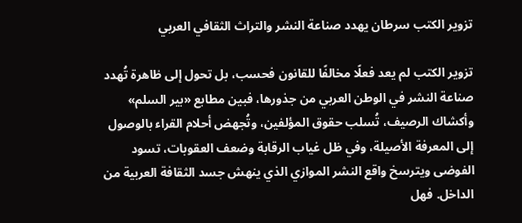تزوير الكتب سرطان يهدد صناعة النشر والتراث الثقافي العربي

تزوير الكتب لم يعد فعلًا مخالفًا للقانون فحسب، بل تحول إلى ظاهرة تُهدد صناعة النشر في الوطن العربي من جذورها، فبين مطابع «بير السلم» وأكشاك الرصيف، تُسلب حقوق المؤلفين، وتُجهض أحلام القراء بالوصول إلى المعرفة الأصيلة، وفي ظل غياب الرقابة وضعف العقوبات، تسود الفوضى ويترسخ واقع النشر الموازي الذي ينهش جسد الثقافة العربية من الداخل. فهل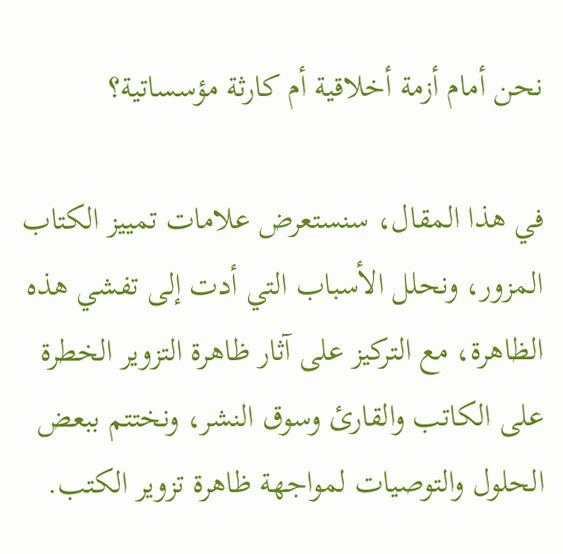نحن أمام أزمة أخلاقية أم كارثة مؤسساتية؟

في هذا المقال، سنستعرض علامات تمييز الكتاب المزور، ونحلل الأسباب التي أدت إلى تفشي هذه الظاهرة، مع التركيز على آثار ظاهرة التزوير الخطرة على الكاتب والقارئ وسوق النشر، ونختتم ببعض الحلول والتوصيات لمواجهة ظاهرة تزوير الكتب.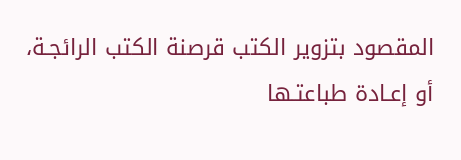المقصود بتزوير الكتب قرصنة الكتب الرائجـة، أو إعـادة طباعتـها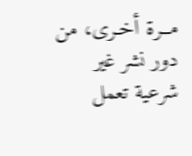مــرة أخـرى، من دور نشر غير شرعية تعمل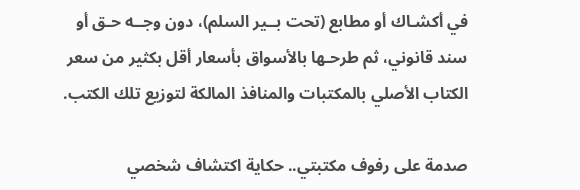في أكشـاك أو مطابع (تحت بــير السلم)، دون وجــه حـق أو سند قانوني، ثم طرحـها بالأسواق بأسعار أقل بكثير من سعر الكتاب الأصلي بالمكتبات والمنافذ المالكة لتوزيع تلك الكتب.

صدمة على رفوف مكتبتي.. حكاية اكتشاف شخصي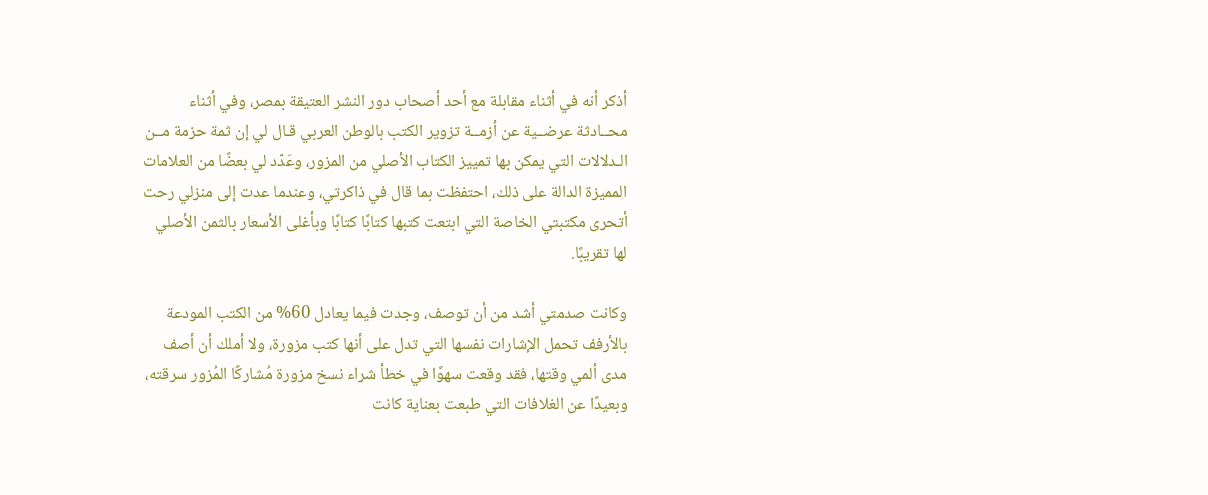أذكر أنه في أثناء مقابلة مع أحد أصحاب دور النشر العتيقة بمصر، وفي أثناء محــادثة عرضــية عن أزمــة تزوير الكتب بالوطن العربي قـال لي إن ثمة حزمة مــن الـدلالات التي يمكن بها تمييز الكتاب الأصلي من المزور، وعَدّد لي بعضًا من العلامات المميزة الدالة على ذلك، احتفظت بما قال في ذاكرتي، وعندما عدت إلى منزلي رحت أتحرى مكتبتي الخاصة التي ابتعت كتبها كتابًا كتابًا وبأغلى الأسعار بالثمن الأصلي لها تقريبًا.

وكانت صدمتي أشد من أن توصف، وجدت فيما يعادل 60% من الكتب المودعة بالأرفف تحمل الإشارات نفسها التي تدل على أنها كتب مزورة، ولا أملك أن أصف مدى ألمي وقتها، فقد وقعت سهوًا في خطأ شراء نسخ مزورة مُشاركًا المُزور سرقته، وبعيدًا عن الغلافات التي طبعت بعناية كانت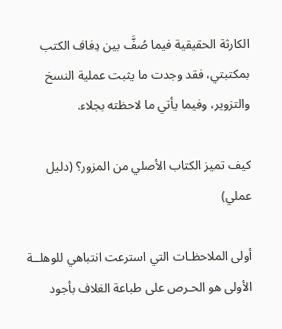الكارثة الحقيقية فيما صُفَّ بين دِفاف الكتب بمكتبتي، فقد وجدت ما يثبت عملية النسخ والتزوير، وفيما يأتي ما لاحظته بجلاء.

كيف تميز الكتاب الأصلي من المزور؟ (دليل عملي)

أولى الملاحظـات التي استرعت انتباهي للوهلــة الأولى هو الحـرص على طباعة الغلاف بأجود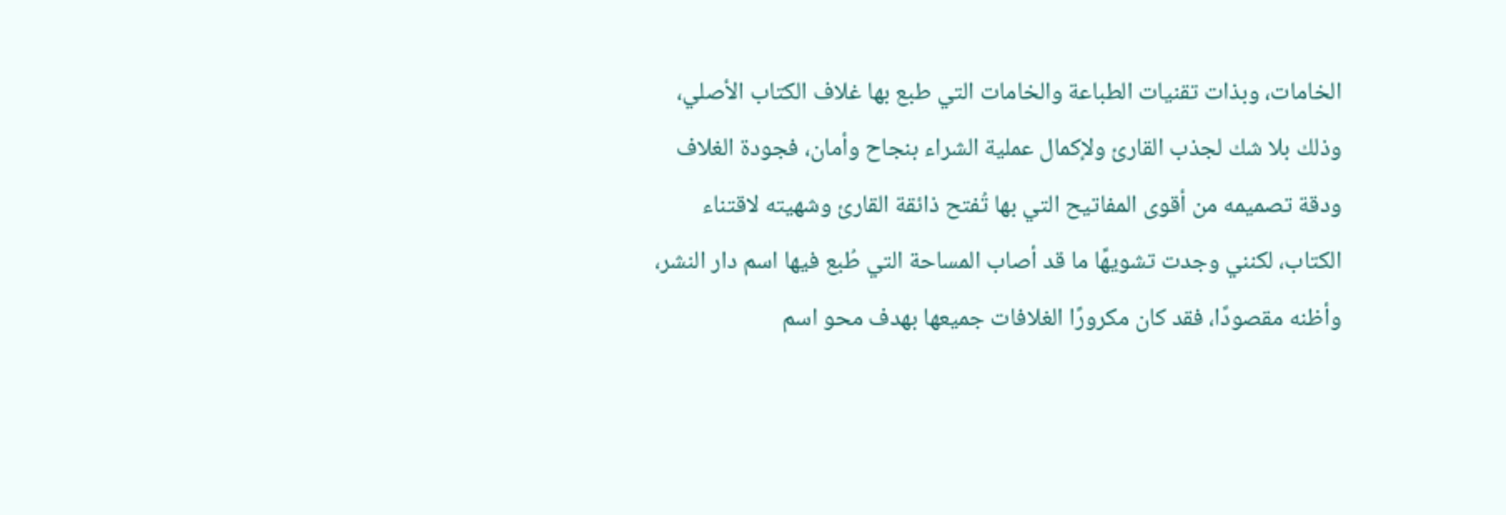الخامات، وبذات تقنيات الطباعة والخامات التي طبع بها غلاف الكتاب الأصلي، وذلك بلا شك لجذب القارئ ولإكمال عملية الشراء بنجاح وأمان، فجودة الغلاف ودقة تصميمه من أقوى المفاتيح التي بها تُفتح ذائقة القارئ وشهيته لاقتناء الكتاب، لكنني وجدت تشويهًا ما قد أصاب المساحة التي طُبع فيها اسم دار النشر، وأظنه مقصودًا، فقد كان مكرورًا الغلافات جميعها بهدف محو اسم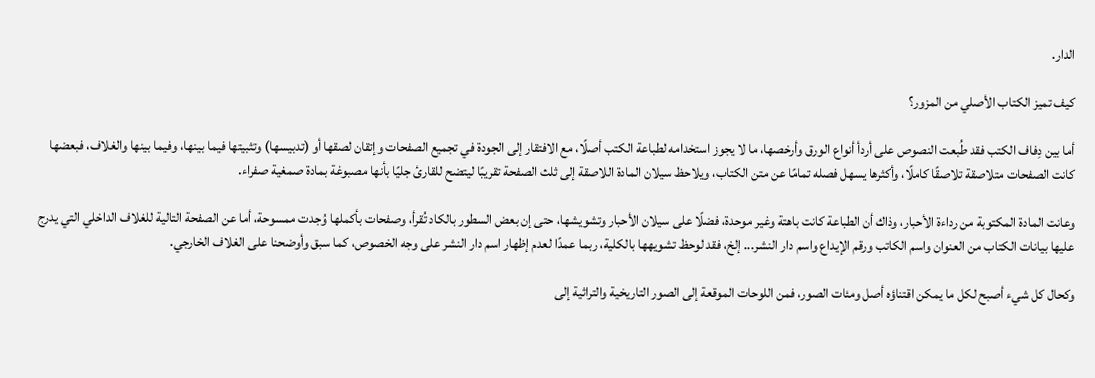الدار.

كيف تميز الكتاب الأصلي من المزور؟

أما بين دِفاف الكتب فقد طُبعت النصوص على أردأ أنواع الورق وأرخصها، ما لا يجوز استخدامه لطباعة الكتب أصلًا، مع الافتقار إلى الجودة في تجميع الصفحات وإتقان لصقها أو (تدبيسها) وتثبيتها فيما بينها، وفيما بينها والغلاف، فبعضها كانت الصفحات متلاصقة تلاصقًا كاملًا، وأكثرها يسهل فصله تمامًا عن متن الكتاب، ويلاحظ سيلان المادة اللاصقة إلى ثلث الصفحة تقريبًا ليتضح للقارئ جليًا بأنها مصبوغة بمادة صمغية صفراء.

وعانت المادة المكتوبة من رداءة الأحبار، وذاك أن الطباعة كانت باهتة وغير موحدة، فضلًا على سيلان الأحبار وتشويشها، حتى إن بعض السطور بالكاد تُقرأ، وصفحات بأكملها وُجدت ممسوحة، أما عن الصفحة التالية للغلاف الداخلي التي يدرج عليها بيانات الكتاب من العنوان واسم الكاتب ورقم الإيداع واسم دار النشر... إلخ، فقد لوحظ تشويهها بالكلية، ربما عمدًا لعدم إظهار اسم دار النشر على وجه الخصوص، كما سبق وأوضحنا على الغلاف الخارجي.

وكحال كل شيء أصبح لكل ما يمكن اقتناؤه أصل ومئات الصور، فمن اللوحات الموقعة إلى الصور التاريخية والتراثية إلى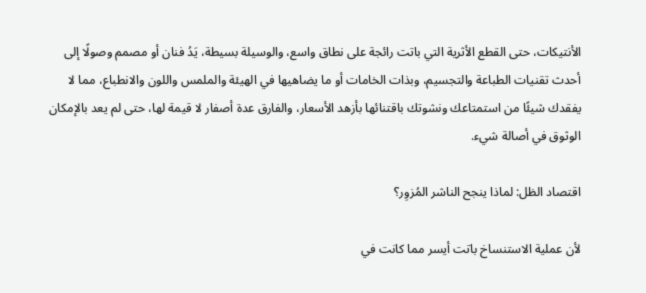الأنتيكات، حتى القطع الأثرية التي باتت رائجة على نطاق واسع، والوسيلة بسيطة، يَدُ فنان أو مصمم وصولًا إلى أحدث تقنيات الطباعة والتجسيم، وبذات الخامات أو ما يضاهيها في الهيئة والملمس واللون والانطباع، مما لا يفقدك شيئًا من استمتاعك ونشوتك باقتنائها بأزهد الأسعار، والفارق عدة أصفار لا قيمة لها، حتى لم يعد بالإمكان الوثوق في أصالة شيء.

اقتصاد الظل: لماذا ينجح الناشر المُزوِر؟

لأن عملية الاستنساخ باتت أيسر مما كانت في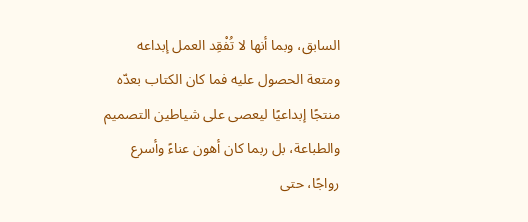السابق، وبما أنها لا تُفْقِد العمل إبداعه ومتعة الحصول عليه فما كان الكتاب بعدّه منتجًا إبداعيًا ليعصى على شياطين التصميم والطباعة، بل ربما كان أهون عناءً وأسرع رواجًا، حتى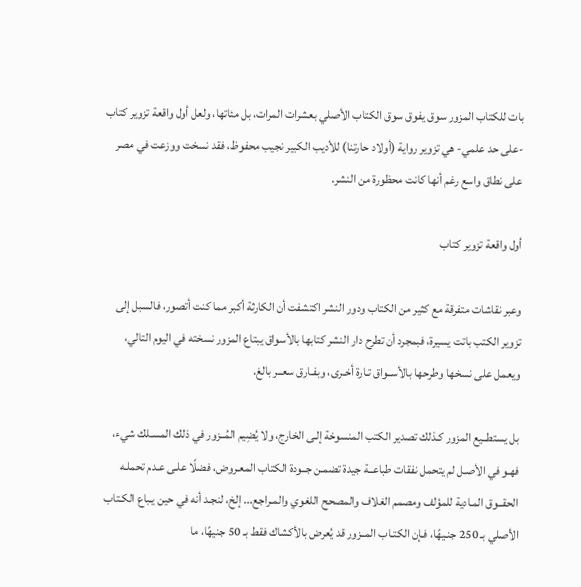بات للكتاب المزور سوق يفوق سوق الكتاب الأصلي بعشرات المرات، بل مئاتها، ولعل أول واقعة تزوير كتاب -على حد علمي- هي تزوير رواية (أولاد حارتنا) للأديب الكبير نجيب محفوظ، فقد نسخت ووزعت في مصر على نطاق واسع رغم أنها كانت محظورة من النشر.

أول واقعة تزوير كتاب

وعبر نقاشات متفرقة مع كثير من الكتاب ودور النشر اكتشفت أن الكارثة أكبر مما كنت أتصور، فالسبل إلى تزوير الكتب باتت يسيرة، فبمجرد أن تطرح دار النشر كتابها بالأسواق يبتاع المزور نسخته في اليوم التالي، ويعمل على نسخها وطرحها بالأســواق تـارة أخـرى، وبفـارق سعــر بالغ.

بل يستطــيع المزور كـذلك تصدير الكتب المنسوخة إلـى الخارج، ولا يُضِيم المُــزور في ذلك المسـلك شيء، فهـو في الأصـل لم يتحمل نفقات طباعــة جيدة تضمـن جــودة الكتاب المعـروض، فضلًا علـى عـدم تحملـه الحقــوق المـادية للمؤلف ومصمم الغلاف والمصحح اللغوي والمـراجع... إلخ، لنجـد أنه في حين يـباع الكـتاب الأصلي بـ 250 جنـيهًا، فـإن الكتـاب المــزور قد يُعرض بالأكشاك فقط بـ 50 جنيهًا، ما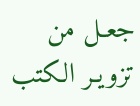جعـل من تزويـر الكتب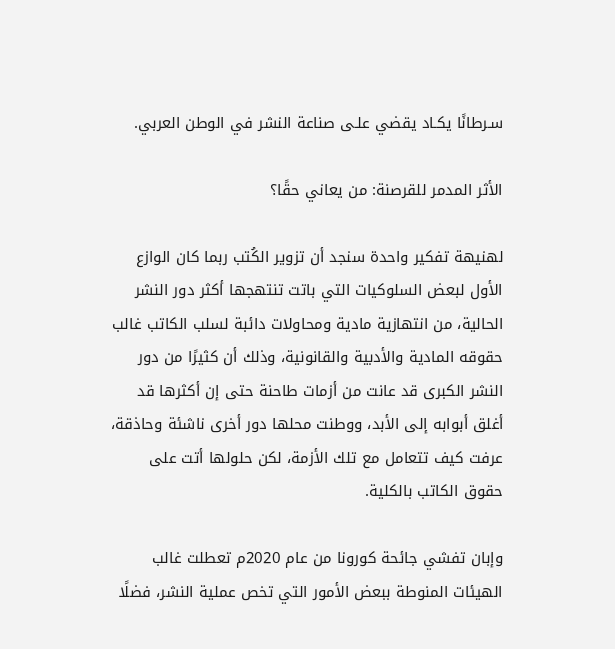سـرطانًا يكـاد يقضي علـى صناعة النشر في الوطن العربي.

الأثر المدمر للقرصنة: من يعاني حقًا؟

لهنيهة تفكير واحدة سنجد أن تزوير الكُتب ربما كان الوازع الأول لبعض السلوكيات التي باتت تنتهجها أكثر دور النشر الحالية، من انتهازية مادية ومحاولات دائبة لسلب الكاتب غالب حقوقه المادية والأدبية والقانونية، وذلك أن كثيرًا من دور النشر الكبرى قد عانت من أزمات طاحنة حتى إن أكثرها قد أغلق أبوابه إلى الأبد، ووطنت محلها دور أخرى ناشئة وحاذقة، عرفت كيف تتعامل مع تلك الأزمة، لكن حلولها أتت على حقوق الكاتب بالكلية.

وإبان تفشي جائحة كورونا من عام 2020م تعطلت غالب الهيئات المنوطة ببعض الأمور التي تخص عملية النشر، فضلًا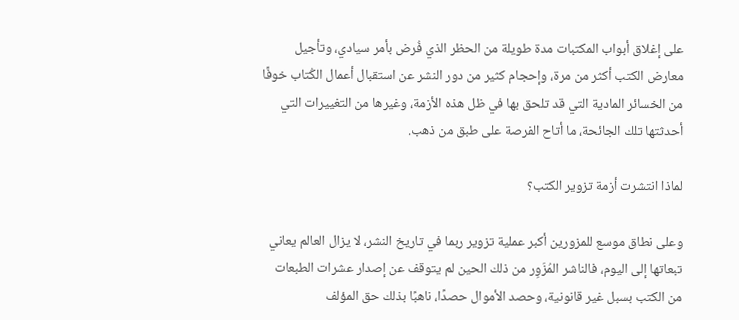على إغلاق أبواب المكتبات مدة طويلة من الحظر الذي فُرض بأمر سيادي، وتأجيل معارض الكتب أكثر من مرة، وإحجام كثير من دور النشر عن استقبال أعمال الكُتاب خوفًا من الخسائر المادية التي قد تلحق بها في ظل هذه الأزمة، وغيرها من التغييرات التي أحدثتها تلك الجائحة، ما أتاح الفرصة على طبق من ذهب.

لماذا انتشرت أزمة تزوير الكتب؟

وعلى نطاق موسع للمزورين أكبر عملية تزوير ربما في تاريخ النشر، لا يزال العالم يعاني تبعاتها إلى اليوم، فالناشر المُزَوِر من ذلك الحين لم يتوقف عن إصدار عشرات الطبعات من الكتب بسبل غير قانونية، وحصد الأموال حصدًا، ناهبًا بذلك حق المؤلف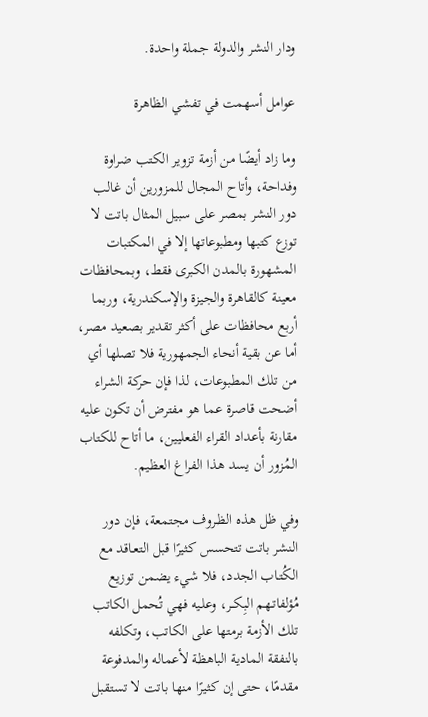ودار النشر والدولة جملة واحدة.

عوامل أسهمت في تفشي الظاهرة

وما زاد أيضًا من أزمة تزوير الكتب ضراوة وفداحة، وأتاح المجال للمزورين أن غالب دور النشر بمصر على سبيل المثال باتت لا توزع كتبها ومطبوعاتها إلا في المكتبات المشهورة بالمدن الكبرى فقط، وبمحافظات معينة كالقاهرة والجيزة والإسكندرية، وربما أربع محافظات على أكثر تقدير بصعيد مصر، أما عن بقية أنحاء الجمهورية فلا تصلها أي من تلك المطبوعات، لذا فإن حركة الشراء أضحت قاصرة عما هو مفترض أن تكون عليه مقارنة بأعداد القراء الفعليين، ما أتاح للكتاب المُزور أن يسد هذا الفراغ العظيم.

وفي ظل هذه الظـروف مجتمعة، فإن دور النشر باتت تتحسس كثيرًا قبل التعـاقد مع الكُتـاب الجدد، فلا شيء يضمن توزيع مُؤلفاتـهم البِكــر، وعلـيه فهي تُحمل الكاتب تلك الأزمة برمتها على الكاتب، وتكلفه بالنفقة المادية الباهظة لأعماله والمدفوعة مقدمًا، حتى إن كثيرًا منها باتت لا تستقبل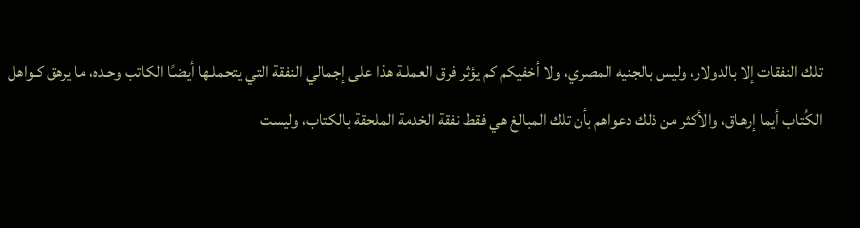تلك النفقات إلا بالدولار، وليس بالجنيه المصري، ولا أخفيكم كم يؤثر فرق العملـة هذا على إجمالي النفقة التي يتحملـها أيضـًا الكاتب وحـده، ما يرهق كـواهل الكُتاب أيما إرهـاق، والأكثر من ذلك دعواهم بأن تلك المبالغ هي فقط نفقة الخدمة الملحقة بالكتاب، وليست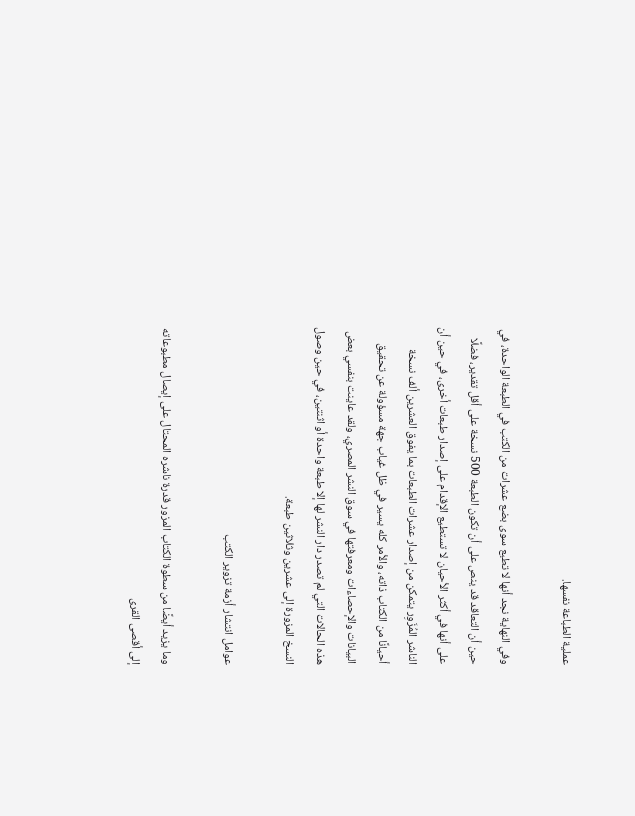عملية الطباعة نفسها.

وفي النهاية نجد أنها لا تطبع سوى بضع عشرات من الكتب في الطبعة الواحدة، في حين أن التعاقد قد ينص على أن تكون الطبعة 500 نسخة على أقل تقدير، فضلًا على أنها في أكثر الأحيان لا تستطيع الإقدام على إصدار طبعات أخرى، في حين أن الناشر المُزَوِر يتمكن من إصدار عشرات الطبعات بما يفوق العشرين ألف نسخة أحيانًا من الكتاب ذاته، والأمر كله يسير في ظل غياب جهة مسؤولة عن تحقيق البيانات والإحصاءات ومعرفتها في سوق النشر المصري، ولقد عاينت بنفسي بعض هذه الحالات التي لم تصدر دار النشر لها إلا طبعة واحدة أو اثنتين، في حين وصول النسخ المزورة إلى عشرين وثلاثين طبعة.

عوامل انتشار أزمة تزوير الكتب

وما يزيد أيضًا من سطوة الكتاب المزور قدرة ناشره المحتال على إيصال مطبوعاته إلى أقصى القرى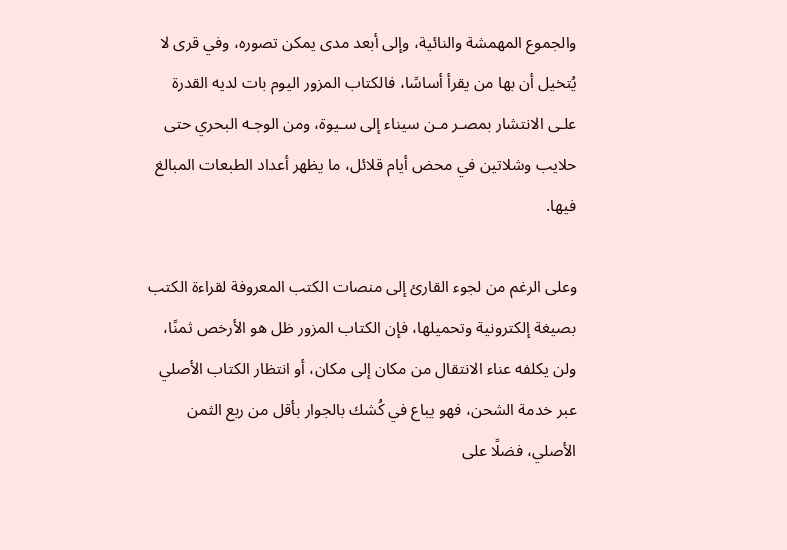والجموع المهمشة والنائية، وإلى أبعد مدى يمكن تصوره، وفي قرى لا يُتخيل أن بها من يقرأ أساسًا، فالكتاب المزور اليوم بات لديه القدرة علـى الانتشار بمصـر مـن سيناء إلى سـيوة، ومن الوجـه البحري حتى حلايب وشلاتين في محض أيام قلائل، ما يظهر أعداد الطبعات المبالغ فيها.

وعلى الرغم من لجوء القارئ إلى منصات الكتب المعروفة لقراءة الكتب بصيغة إلكترونية وتحميلها، فإن الكتاب المزور ظل هو الأرخص ثمنًا، ولن يكلفه عناء الانتقال من مكان إلى مكان، أو انتظار الكتاب الأصلي عبر خدمة الشحن، فهو يباع في كُشك بالجوار بأقل من ربع الثمن الأصلي، فضلًا على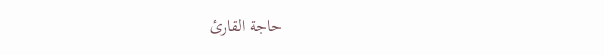حاجة القارئ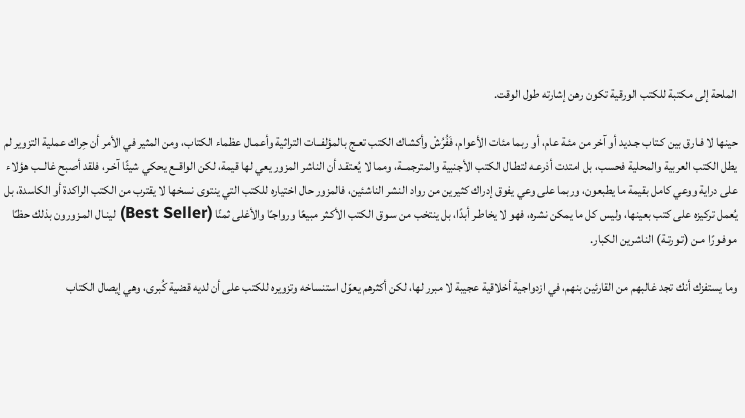الملحة إلى مكتبة للكتب الورقية تكون رهن إشارته طول الوقت.

حينها لا فـارق بين كـتاب جـديد أو آخر من مئـة عام، أو ربما مئات الأعوام، فَفُرُشْ وأكشاك الكتب تعـج بالمؤلفــات التراثية وأعمـال عظماء الكتاب، ومن المثير في الأمر أن حِراك عملية التزوير لم يطل الكتب العربية والمحلية فحسب، بل امتدت أذرعـه لتطـال الكتب الأجنبية والمترجمــة، ومما لا يُعتقـد أن الناشر المزور يعي لها قيمة، لكن الواقــع يحكي شيئًا آخـر، فلقد أصبح غالــب هؤلاء على دراية ووعي كامل بقيمة ما يطبعون، وربما على وعي يفوق إدراك كثيرين من رواد النشر الناشئين، فالمزور حال اختياره للكتب التي ينتوى نسخها لا يقترب من الكتب الراكدة أو الكاسدة، بل يُعمل تركيزه على كتب بعينها، وليس كل ما يمكن نشره، فهو لا يخاطـر أبدًا، بل ينتخب من سـوق الكتب الأكـثر مبيعًا ورواجـًا والأغلى ثمنًا (Best Seller) لينـال المـزورون بذلك حظـًا موفـورًا مـن (تـورتـة) الناشرين الكبار.

وما يستفزك أنك تجد غالبهم من القارئين بنهم، في ازدواجية أخلاقية عجيبة لا مبرر لها، لكن أكثرهم يعوّل استنساخه وتزويره للكتب على أن لديه قضية كُبرى، وهي إيصال الكتاب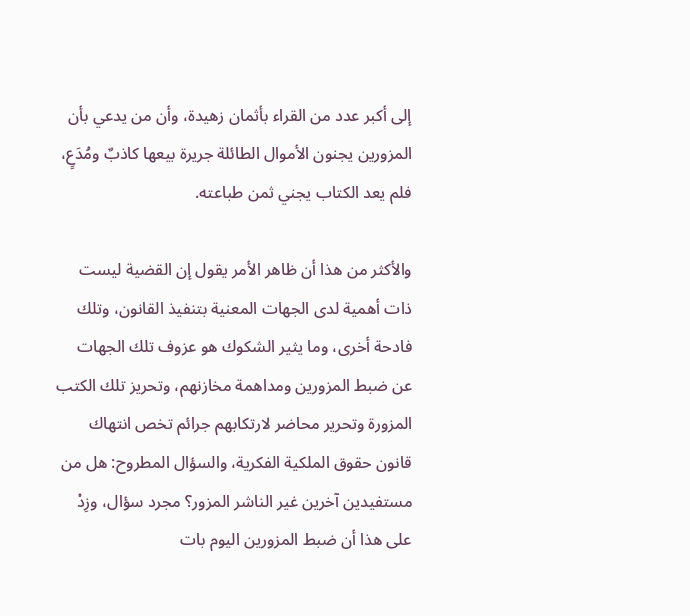إلى أكبر عدد من القراء بأثمان زهيدة، وأن من يدعي بأن المزورين يجنون الأموال الطائلة جريرة بيعها كاذبٌ ومُدَعٍ، فلم يعد الكتاب يجني ثمن طباعته.

والأكثر من هذا أن ظاهر الأمر يقول إن القضية ليست ذات أهمية لدى الجهات المعنية بتنفيذ القانون، وتلك فادحة أخرى، وما يثير الشكوك هو عزوف تلك الجهات عن ضبط المزورين ومداهمة مخازنهم، وتحريز تلك الكتب المزورة وتحرير محاضر لارتكابهم جرائم تخص انتهاك قانون حقوق الملكية الفكرية، والسؤال المطروح: هل من مستفيدين آخرين غير الناشر المزور؟ مجرد سؤال، وزِدْ على هذا أن ضبط المزورين اليوم بات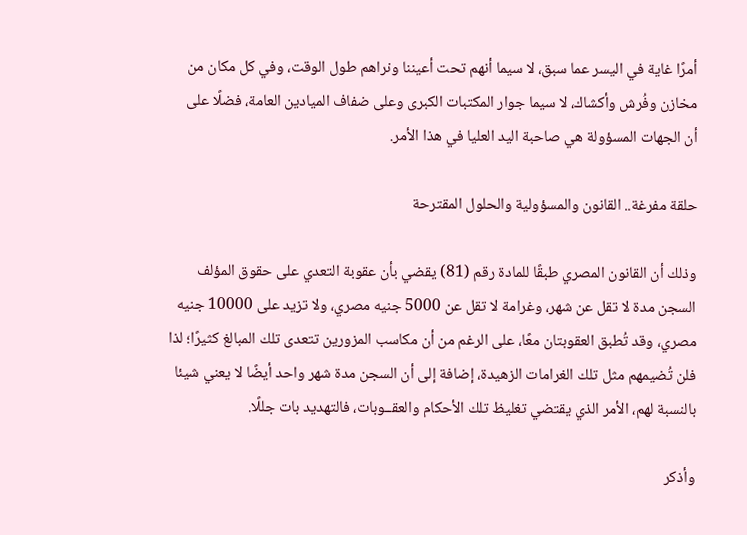أمرًا غاية في اليسر عما سبق، لا سيما أنهم تحت أعيننا ونراهم طول الوقت، وفي كل مكان من مخازن وفُرش وأكشاك، لا سيما جوار المكتبات الكبرى وعلى ضفاف الميادين العامة، فضلًا على أن الجهات المسؤولة هي صاحبة اليد العليا في هذا الأمر.

حلقة مفرغة.. القانون والمسؤولية والحلول المقترحة

وذلك أن القانون المصري طبقًا للمادة رقم (81) يقضي بأن عقوبة التعدي على حقوق المؤلف السجن مدة لا تقل عن شهر، وغرامة لا تقل عن 5000 جنيه مصري، ولا تزيد على 10000 جنيه مصري، وقد تُطبق العقوبتان معًا، على الرغم من أن مكاسب المزورين تتعدى تلك المبالغ كثيرًا؛ لذا فلن تُضيمهم مثل تلك الغرامات الزهيدة، إضافة إلى أن السجن مدة شهر واحد أيضًا لا يعني شيئا بالنسبة لهم، الأمر الذي يقتضي تغليظ تلك الأحكام والعقــوبات، فالتهديد بات جللًا.

وأذكر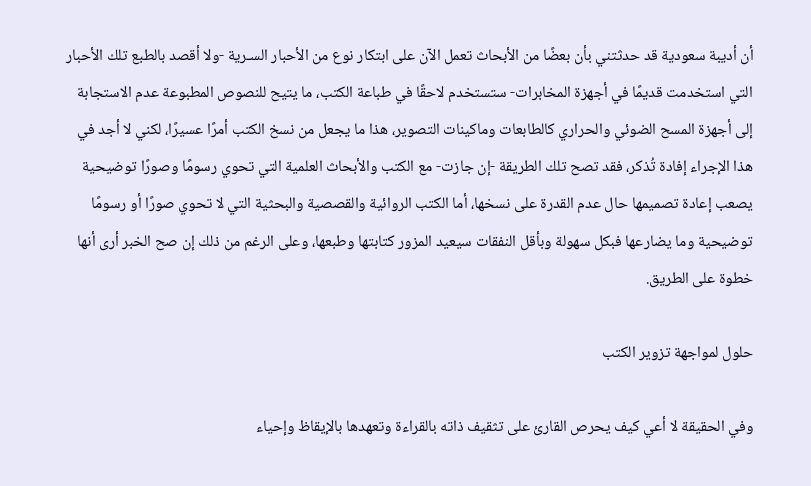أن أديبة سعودية قد حدثتني بأن بعضًا من الأبحاث تعمل الآن على ابتكار نوع من الأحبار السـرية -ولا أقصد بالطبع تلك الأحبار التي استخدمت قديمًا في أجهزة المخابرات- ستستخدم لاحقًا في طباعة الكتب، ما يتيح للنصوص المطبوعة عدم الاستجابة إلى أجهزة المسح الضوئي والحراري كالطابعات وماكينات التصوير، هذا ما يجعل من نسخ الكتب أمرًا عسيرًا، لكني لا أجد في هذا الإجراء إفادة تُذكر، فقد تصح تلك الطريقة -إن جازت- مع الكتب والأبحاث العلمية التي تحوي رسومًا وصورًا توضيحية يصعب إعادة تصميمها حال عدم القدرة على نسخها، أما الكتب الروائية والقصصية والبحثية التي لا تحوي صورًا أو رسومًا توضيحية وما يضارعها فبكل سهولة وبأقل النفقات سيعيد المزور كتابتها وطبعها، وعلى الرغم من ذلك إن صح الخبر أرى أنها خطوة على الطريق.

حلول لمواجهة تزوير الكتب

وفي الحقيقة لا أعي كيف يحرص القارئ على تثقيف ذاته بالقراءة وتعهدها بالإيقاظ وإحياء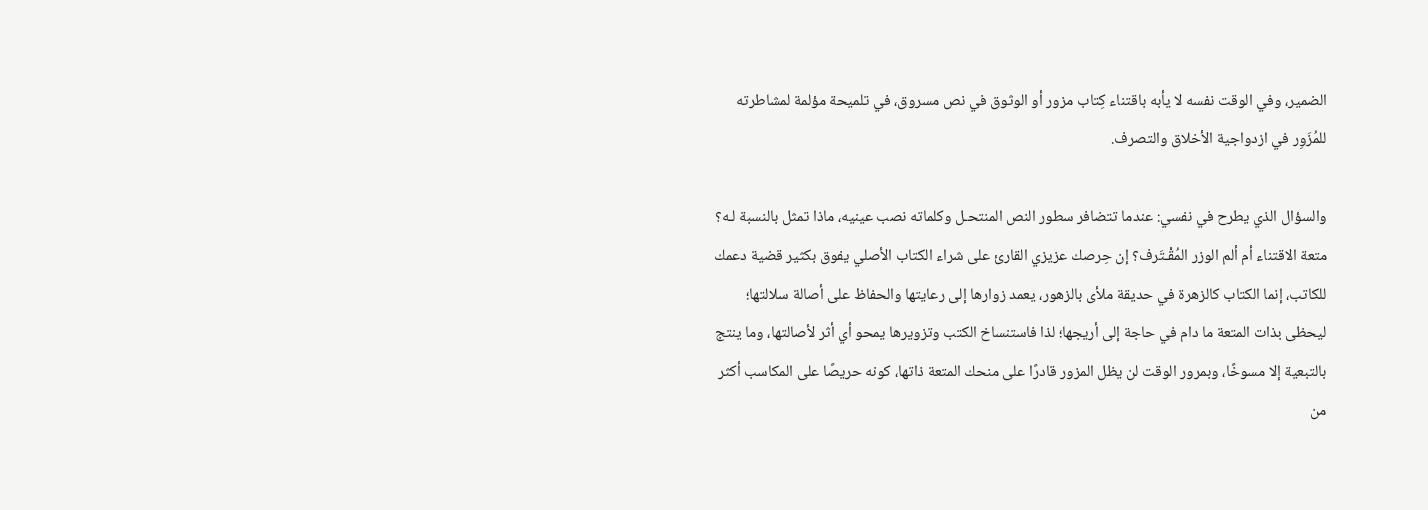الضمير، وفي الوقت نفسه لا يأبه باقتناء كِتاب مزور أو الوثوق في نص مسروق، في تلميحة مؤلمة لمشاطرته للمُزَوِر في ازدواجية الأخلاق والتصرف.

والسؤال الذي يطرح في نفسي: عندما تتضافر سطور النص المنتحـل وكلماته نصب عينيه، ماذا تمثل بالنسبة لـه؟ متعة الاقتناء أم ألم الوزر المُقْـتَرف؟ إن حِرصك عزيزي القارئ على شراء الكتاب الأصلي يفوق بكثير قضية دعمك للكاتب، إنما الكتاب كالزهرة في حديقة ملأى بالزهور، يعمد زوارها إلى رعايتها والحفاظ على أصالة سلالتها؛ ليحظى بذات المتعة ما دام في حاجة إلى أريجها؛ لذا فاستنساخ الكتب وتزويرها يمحو أي أثر لأصالتها، وما ينتج بالتبعية إلا مسوخًا، وبمرور الوقت لن يظل المزور قادرًا على منحك المتعة ذاتها، كونه حريصًا على المكاسب أكثر من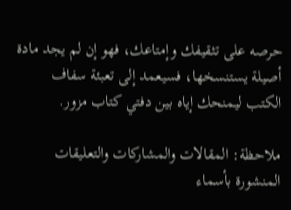حرصه على تثقيفك وإمتاعك، فهو إن لم يجد مادة أصيلة يستنسخها، فسيعمد إلى تعبئة سفاف الكتب ليمنحك إياه بين دفتي كتاب مزور.

ملاحظة: المقالات والمشاركات والتعليقات المنشورة بأسماء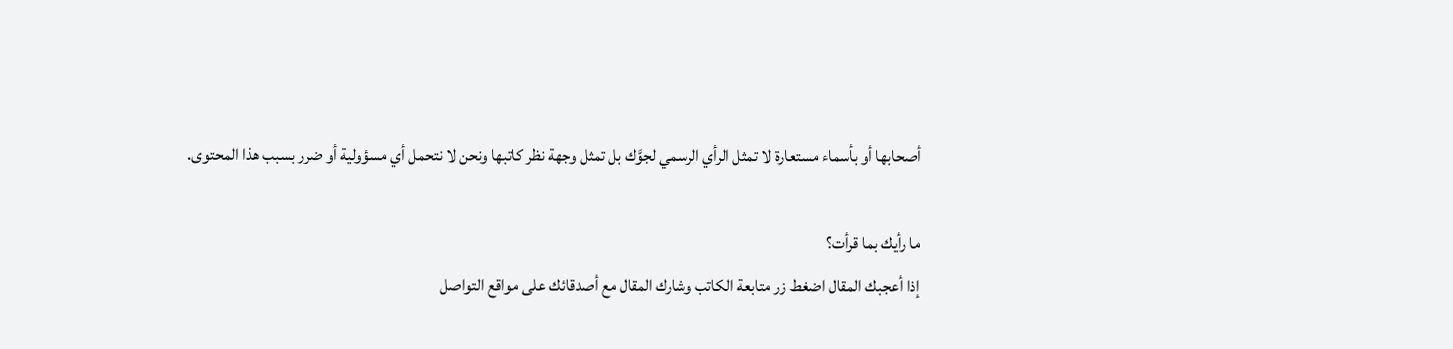أصحابها أو بأسماء مستعارة لا تمثل الرأي الرسمي لجوَّك بل تمثل وجهة نظر كاتبها ونحن لا نتحمل أي مسؤولية أو ضرر بسبب هذا المحتوى.

ما رأيك بما قرأت؟
إذا أعجبك المقال اضغط زر متابعة الكاتب وشارك المقال مع أصدقائك على مواقع التواصل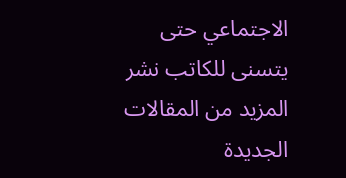الاجتماعي حتى يتسنى للكاتب نشر المزيد من المقالات الجديدة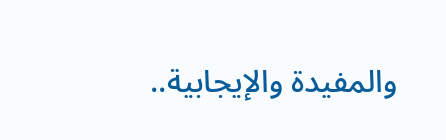والمفيدة والإيجابية..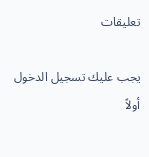تعليقات

يجب عليك تسجيل الدخول أولاً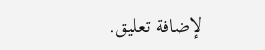لإضافة تعليق.